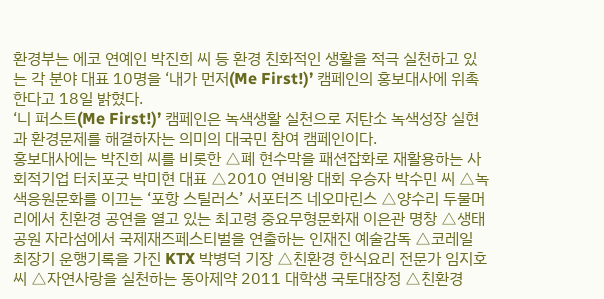환경부는 에코 연예인 박진희 씨 등 환경 친화적인 생활을 적극 실천하고 있는 각 분야 대표 10명을 ‘내가 먼저(Me First!)’ 캠페인의 홍보대사에 위촉한다고 18일 밝혔다.
‘니 퍼스트(Me First!)’ 캠페인은 녹색생활 실천으로 저탄소 녹색성장 실현과 환경문제를 해결하자는 의미의 대국민 참여 캠페인이다.
홍보대사에는 박진희 씨를 비롯한 △폐 현수막을 패션잡화로 재활용하는 사회적기업 터치포굿 박미현 대표 △2010 연비왕 대회 우승자 박수민 씨 △녹색응원문화를 이끄는 ‘포항 스틸러스’ 서포터즈 네오마린스 △양수리 두물머리에서 친환경 공연을 열고 있는 최고령 중요무형문화재 이은관 명창 △생태공원 자라섬에서 국제재즈페스티벌을 연출하는 인재진 예술감독 △코레일 최장기 운행기록을 가진 KTX 박병덕 기장 △친환경 한식요리 전문가 임지호 씨 △자연사랑을 실천하는 동아제약 2011 대학생 국토대장정 △친환경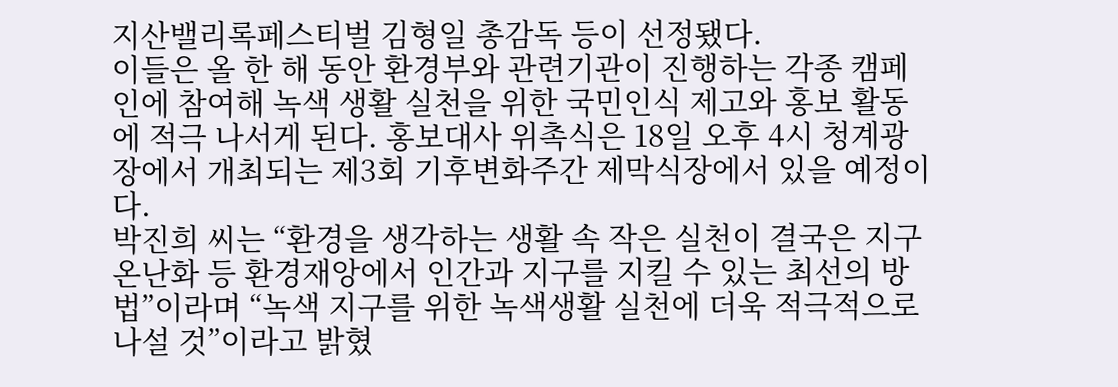지산밸리록페스티벌 김형일 총감독 등이 선정됐다.
이들은 올 한 해 동안 환경부와 관련기관이 진행하는 각종 캠페인에 참여해 녹색 생활 실천을 위한 국민인식 제고와 홍보 활동에 적극 나서게 된다. 홍보대사 위촉식은 18일 오후 4시 청계광장에서 개최되는 제3회 기후변화주간 제막식장에서 있을 예정이다.
박진희 씨는 “환경을 생각하는 생활 속 작은 실천이 결국은 지구온난화 등 환경재앙에서 인간과 지구를 지킬 수 있는 최선의 방법”이라며 “녹색 지구를 위한 녹색생활 실천에 더욱 적극적으로 나설 것”이라고 밝혔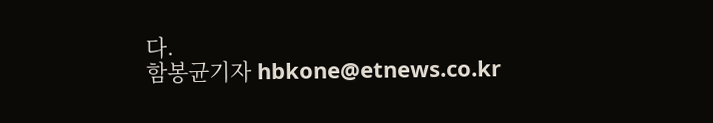다.
함봉균기자 hbkone@etnews.co.kr